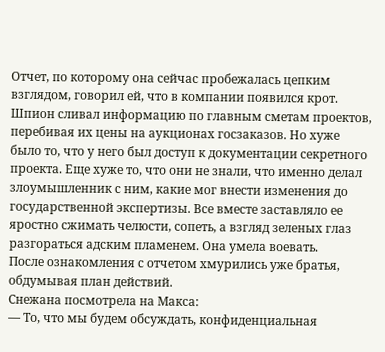Отчет, по которому она сейчас пробежалась цепким взглядом, говорил ей, что в компании появился крот.
Шпион сливал информацию по главным сметам проектов, перебивая их цены на аукционах госзаказов. Но хуже было то, что у него был доступ к документации секретного проекта. Еще хуже то, что они не знали, что именно делал злоумышленник с ним, какие мог внести изменения до государственной экспертизы. Все вместе заставляло ее яростно сжимать челюсти, сопеть, а взгляд зеленых глаз разгораться адским пламенем. Она умела воевать.
После ознакомления с отчетом хмурились уже братья, обдумывая план действий.
Снежана посмотрела на Макса:
— То, что мы будем обсуждать, конфиденциальная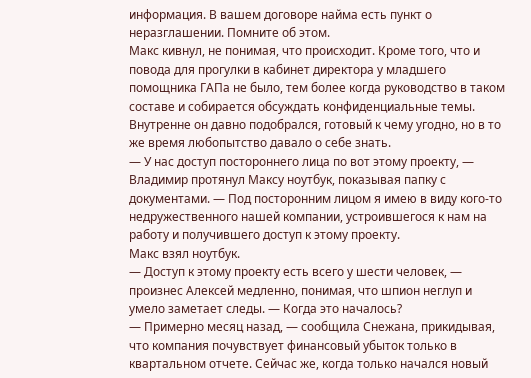информация. В вашем договоре найма есть пункт о неразглашении. Помните об этом.
Макс кивнул, не понимая, что происходит. Кроме того, что и повода для прогулки в кабинет директора у младшего помощника ГАПа не было, тем более когда руководство в таком составе и собирается обсуждать конфиденциальные темы. Внутренне он давно подобрался, готовый к чему угодно, но в то же время любопытство давало о себе знать.
— У нас доступ постороннего лица по вот этому проекту, — Владимир протянул Максу ноутбук, показывая папку с документами. — Под посторонним лицом я имею в виду кого-то недружественного нашей компании, устроившегося к нам на работу и получившего доступ к этому проекту.
Макс взял ноутбук.
— Доступ к этому проекту есть всего у шести человек, — произнес Алексей медленно, понимая, что шпион неглуп и умело заметает следы. — Когда это началось?
— Примерно месяц назад, — сообщила Снежана, прикидывая, что компания почувствует финансовый убыток только в квартальном отчете. Сейчас же, когда только начался новый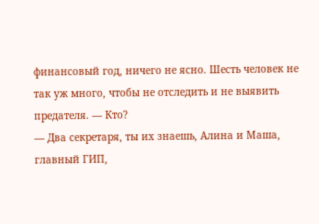финансовый год, ничего не ясно. Шесть человек не так уж много, чтобы не отследить и не выявить предателя. — Кто?
— Два секретаря, ты их знаешь, Алина и Маша, главный ГИП,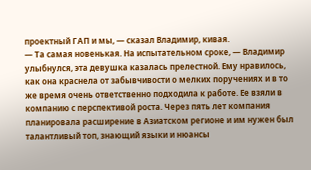проектный ГАП и мы, — сказал Владимир, кивая.
— Та самая новенькая. На испытательном сроке, — Владимир улыбнулся, эта девушка казалась прелестной. Ему нравилось, как она краснела от забывчивости о мелких поручениях и в то же время очень ответственно подходила к работе. Ее взяли в компанию с перспективой роста. Через пять лет компания планировала расширение в Азиатском регионе и им нужен был талантливый топ, знающий языки и нюансы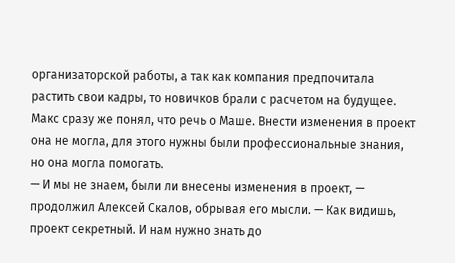организаторской работы, а так как компания предпочитала растить свои кадры, то новичков брали с расчетом на будущее.
Макс сразу же понял, что речь о Маше. Внести изменения в проект она не могла, для этого нужны были профессиональные знания, но она могла помогать.
— И мы не знаем, были ли внесены изменения в проект, — продолжил Алексей Скалов, обрывая его мысли. — Как видишь, проект секретный. И нам нужно знать до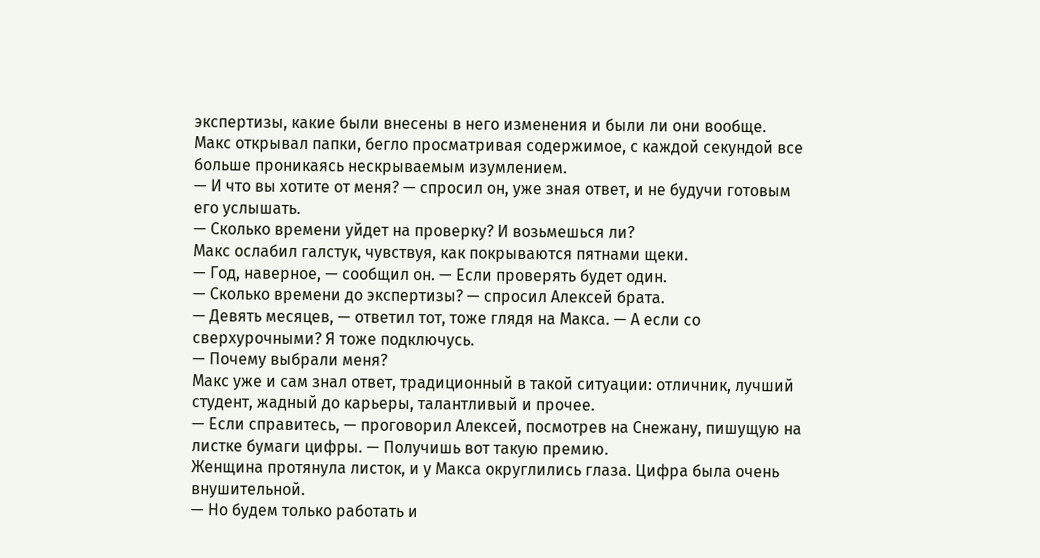экспертизы, какие были внесены в него изменения и были ли они вообще.
Макс открывал папки, бегло просматривая содержимое, с каждой секундой все больше проникаясь нескрываемым изумлением.
— И что вы хотите от меня? — спросил он, уже зная ответ, и не будучи готовым его услышать.
— Сколько времени уйдет на проверку? И возьмешься ли?
Макс ослабил галстук, чувствуя, как покрываются пятнами щеки.
— Год, наверное, — сообщил он. — Если проверять будет один.
— Сколько времени до экспертизы? — спросил Алексей брата.
— Девять месяцев, — ответил тот, тоже глядя на Макса. — А если со сверхурочными? Я тоже подключусь.
— Почему выбрали меня?
Макс уже и сам знал ответ, традиционный в такой ситуации: отличник, лучший студент, жадный до карьеры, талантливый и прочее.
— Если справитесь, — проговорил Алексей, посмотрев на Снежану, пишущую на листке бумаги цифры. — Получишь вот такую премию.
Женщина протянула листок, и у Макса округлились глаза. Цифра была очень внушительной.
— Но будем только работать и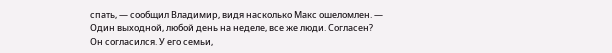спать, — сообщил Владимир, видя насколько Макс ошеломлен. — Один выходной, любой день на неделе, все же люди. Согласен?
Он согласился. У его семьи,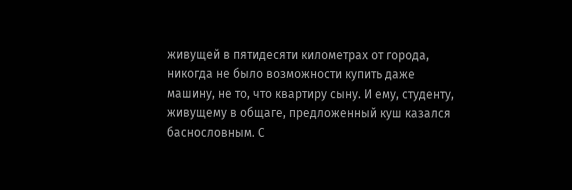живущей в пятидесяти километрах от города, никогда не было возможности купить даже машину, не то, что квартиру сыну. И ему, студенту, живущему в общаге, предложенный куш казался баснословным. С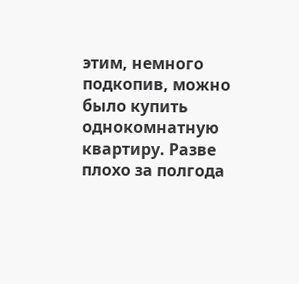этим, немного подкопив, можно было купить однокомнатную квартиру. Разве плохо за полгода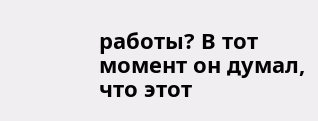работы? В тот момент он думал, что этот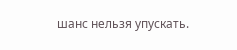шанс нельзя упускать.